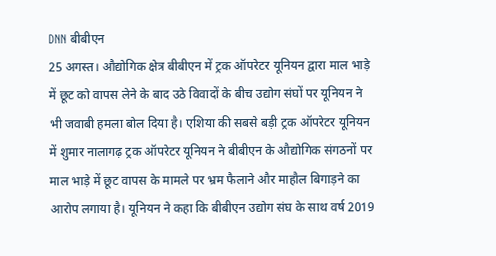DNN बीबीएन
25 अगस्त। औद्योगिक क्षेत्र बीबीएन में ट्रक ऑपरेटर यूनियन द्वारा माल भाड़े में छूट को वापस लेने के बाद उठे विवादों के बीच उद्योग संघों पर यूनियन ने भी जवाबी हमला बोल दिया है। एशिया की सबसे बड़ी ट्रक ऑपरेटर यूनियन में शुमार नालागढ़ ट्रक ऑपरेटर यूनियन ने बीबीएन के औद्योगिक संगठनों पर माल भाड़े में छूट वापस के मामले पर भ्रम फैलाने और माहौल बिगाड़ने का आरोप लगाया है। यूनियन ने कहा कि बीबीएन उद्योग संघ के साथ वर्ष 2019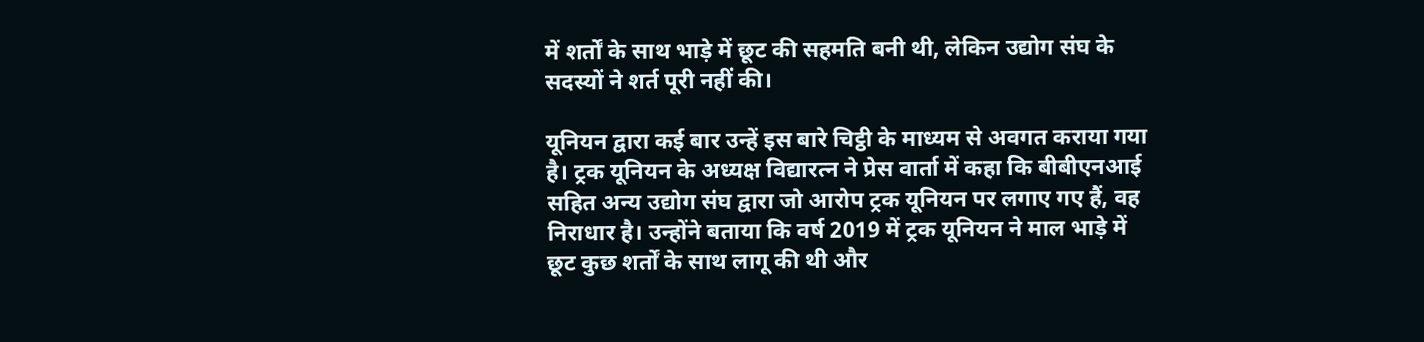में शर्तों के साथ भाड़े में छूट की सहमति बनी थी, लेकिन उद्योग संघ के सदस्यों ने शर्त पूरी नहीं की।

यूनियन द्वारा कई बार उन्हें इस बारे चिट्ठी के माध्यम से अवगत कराया गया है। ट्रक यूनियन के अध्यक्ष विद्यारत्न ने प्रेस वार्ता में कहा कि बीबीएनआई सहित अन्य उद्योग संघ द्वारा जो आरोप ट्रक यूनियन पर लगाए गए हैं, वह निराधार है। उन्होंने बताया कि वर्ष 2019 में ट्रक यूनियन ने माल भाड़े में छूट कुछ शर्तों के साथ लागू की थी और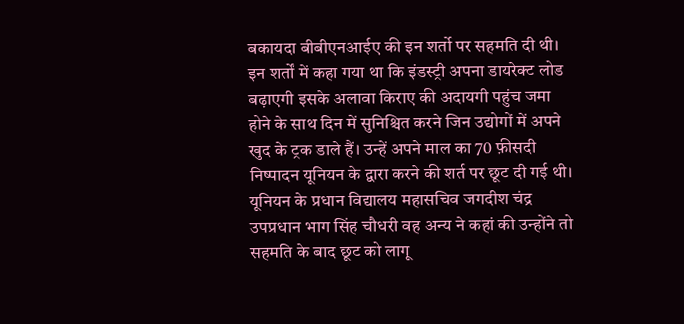बकायदा बीबीएनआईए की इन शर्तो पर सहमति दी थी। इन शर्तों में कहा गया था कि इंडस्ट्री अपना डायरेक्ट लोड बढ़ाएगी इसके अलावा किराए की अदायगी पहुंच जमा होने के साथ दिन में सुनिश्चित करने जिन उद्योगों में अपने खुद के ट्रक डाले हैं। उन्हें अपने माल का 70 फ़ीसदी निष्पादन यूनियन के द्वारा करने की शर्त पर छूट दी गई थी।
यूनियन के प्रधान विद्यालय महासचिव जगदीश चंद्र उपप्रधान भाग सिंह चौधरी वह अन्य ने कहां की उन्होंने तो सहमति के बाद छूट को लागू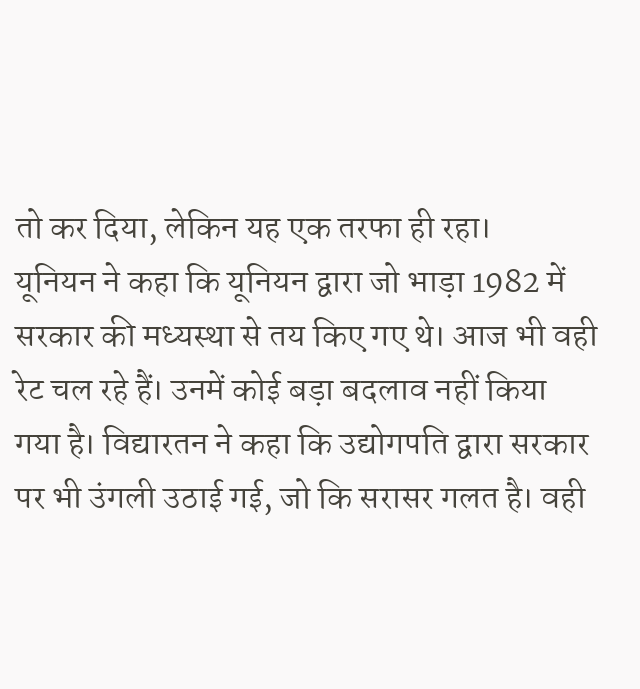तो कर दिया, लेकिन यह एक तरफा ही रहा।
यूनियन ने कहा कि यूनियन द्वारा जो भाड़ा 1982 में सरकार की मध्यस्था से तय किए गए थे। आज भी वही रेट चल रहे हैं। उनमें कोई बड़ा बदलाव नहीं किया गया है। विद्यारतन ने कहा कि उद्योगपति द्वारा सरकार पर भी उंगली उठाई गई, जो कि सरासर गलत है। वही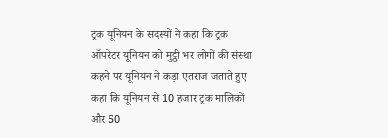ट्रक यूनियन के सदस्यों ने कहा कि ट्रक ऑपरेटर यूनियन को मुट्ठी भर लोगों की संस्था कहने पर यूनियन ने कड़ा एतराज जताते हुए कहा कि यूनियन से 10 हजार ट्रक मालिकों और 50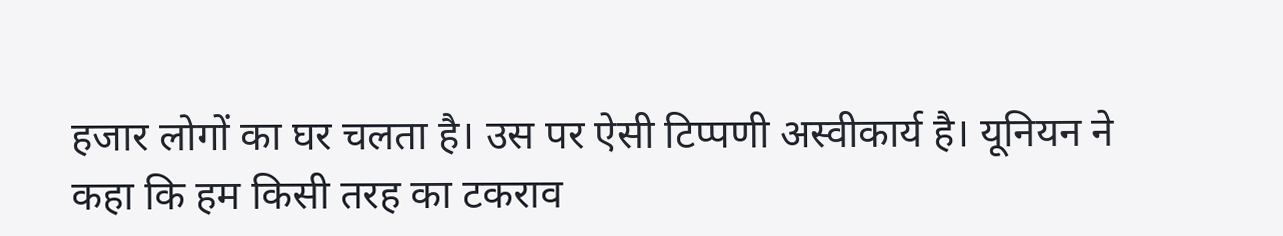हजार लोगों का घर चलता है। उस पर ऐसी टिप्पणी अस्वीकार्य है। यूनियन ने कहा कि हम किसी तरह का टकराव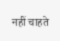नहीं चाहते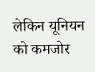लेकिन यूनियन को कमजोर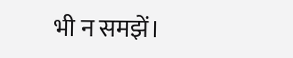भी न समझें।